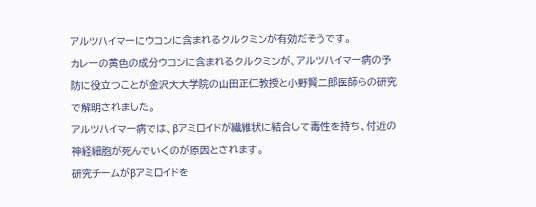アルツハイマーにウコンに含まれるクルクミンが有効だそうです。
カレーの黄色の成分ウコンに含まれるクルクミンが、アルツハイマー病の予防に役立つことが金沢大大学院の山田正仁教授と小野賢二郎医師らの研究で解明されました。
アルツハイマー病では、βアミロイドが繊維状に結合して毒性を持ち、付近の神経細胞が死んでいくのが原因とされます。
研究チームがβアミロイドを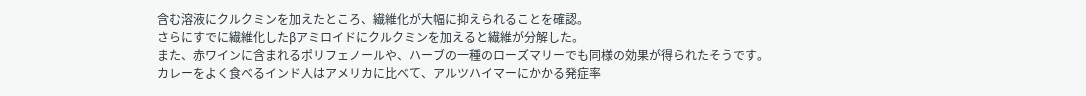含む溶液にクルクミンを加えたところ、繊維化が大幅に抑えられることを確認。
さらにすでに繊維化したβアミロイドにクルクミンを加えると繊維が分解した。
また、赤ワインに含まれるポリフェノールや、ハーブの一種のローズマリーでも同様の効果が得られたそうです。
カレーをよく食べるインド人はアメリカに比べて、アルツハイマーにかかる発症率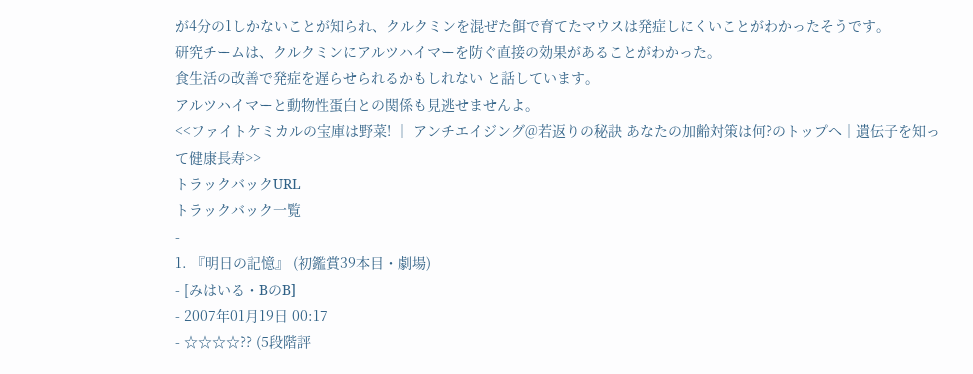が4分の1しかないことが知られ、クルクミンを混ぜた餌で育てたマウスは発症しにくいことがわかったそうです。
研究チームは、クルクミンにアルツハイマーを防ぐ直接の効果があることがわかった。
食生活の改善で発症を遅らせられるかもしれない と話しています。
アルツハイマーと動物性蛋白との関係も見逃せませんよ。
<<ファイトケミカルの宝庫は野菜! │ アンチエイジング@若返りの秘訣 あなたの加齢対策は何?のトップへ│遺伝子を知って健康長寿>>
トラックバックURL
トラックバック一覧
-
1. 『明日の記憶』 (初鑑賞39本目・劇場)
- [みはいる・BのB]
- 2007年01月19日 00:17
- ☆☆☆☆?? (5段階評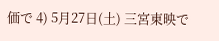価で 4) 5月27日(土) 三宮東映で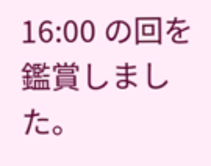16:00 の回を鑑賞しました。